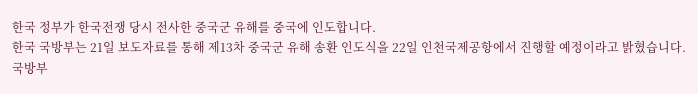한국 정부가 한국전쟁 당시 전사한 중국군 유해를 중국에 인도합니다.
한국 국방부는 21일 보도자료를 통해 제13차 중국군 유해 송환 인도식을 22일 인천국제공항에서 진행할 예정이라고 밝혔습니다.
국방부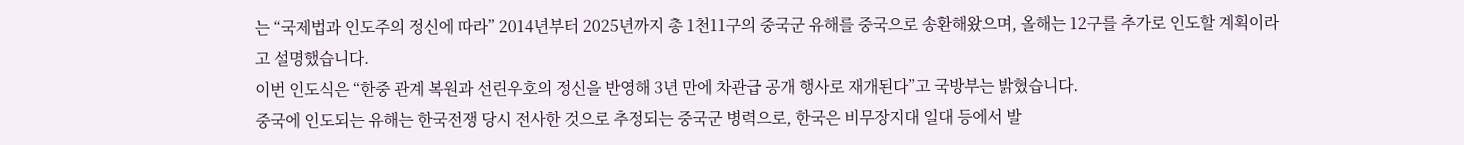는 “국제법과 인도주의 정신에 따라” 2014년부터 2025년까지 총 1천11구의 중국군 유해를 중국으로 송환해왔으며, 올해는 12구를 추가로 인도할 계획이라고 설명했습니다.
이번 인도식은 “한중 관계 복원과 선린우호의 정신을 반영해 3년 만에 차관급 공개 행사로 재개된다”고 국방부는 밝혔습니다.
중국에 인도되는 유해는 한국전쟁 당시 전사한 것으로 추정되는 중국군 병력으로, 한국은 비무장지대 일대 등에서 발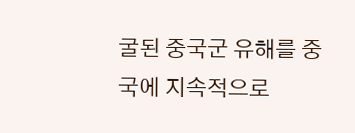굴된 중국군 유해를 중국에 지속적으로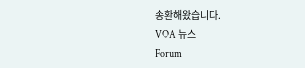송환해왔습니다.
VOA 뉴스
Forum